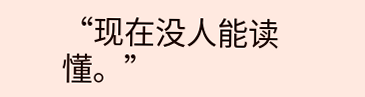“现在没人能读懂。”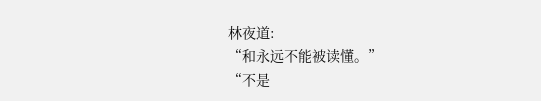林夜道:
“和永远不能被读懂。”
“不是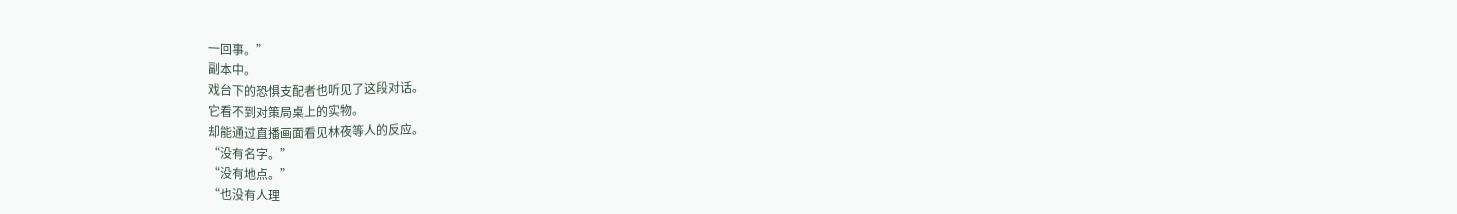一回事。”
副本中。
戏台下的恐惧支配者也听见了这段对话。
它看不到对策局桌上的实物。
却能通过直播画面看见林夜等人的反应。
“没有名字。”
“没有地点。”
“也没有人理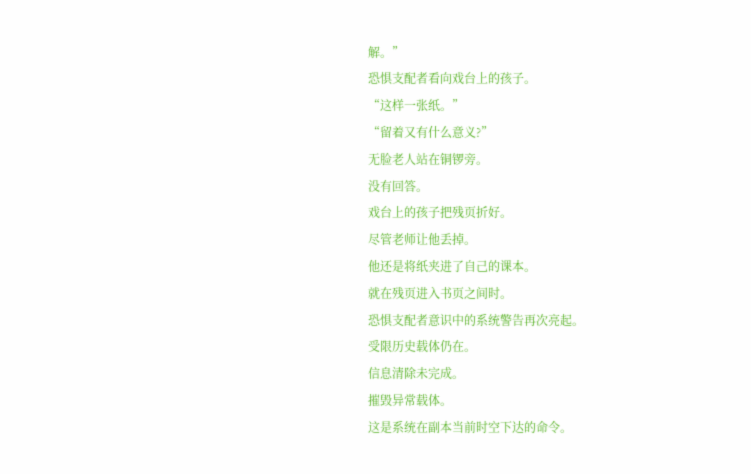解。”
恐惧支配者看向戏台上的孩子。
“这样一张纸。”
“留着又有什么意义?”
无脸老人站在铜锣旁。
没有回答。
戏台上的孩子把残页折好。
尽管老师让他丢掉。
他还是将纸夹进了自己的课本。
就在残页进入书页之间时。
恐惧支配者意识中的系统警告再次亮起。
受限历史载体仍在。
信息清除未完成。
摧毁异常载体。
这是系统在副本当前时空下达的命令。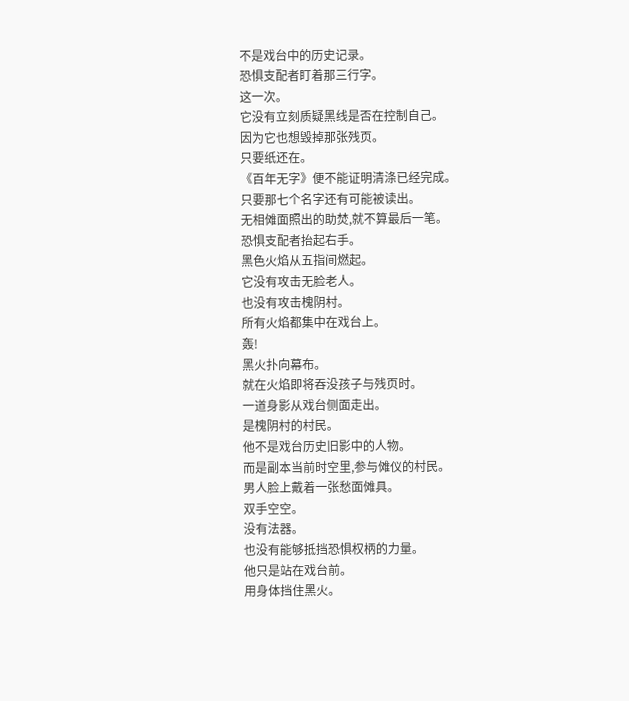不是戏台中的历史记录。
恐惧支配者盯着那三行字。
这一次。
它没有立刻质疑黑线是否在控制自己。
因为它也想毁掉那张残页。
只要纸还在。
《百年无字》便不能证明清涤已经完成。
只要那七个名字还有可能被读出。
无相傩面照出的助焚,就不算最后一笔。
恐惧支配者抬起右手。
黑色火焰从五指间燃起。
它没有攻击无脸老人。
也没有攻击槐阴村。
所有火焰都集中在戏台上。
轰!
黑火扑向幕布。
就在火焰即将吞没孩子与残页时。
一道身影从戏台侧面走出。
是槐阴村的村民。
他不是戏台历史旧影中的人物。
而是副本当前时空里,参与傩仪的村民。
男人脸上戴着一张愁面傩具。
双手空空。
没有法器。
也没有能够抵挡恐惧权柄的力量。
他只是站在戏台前。
用身体挡住黑火。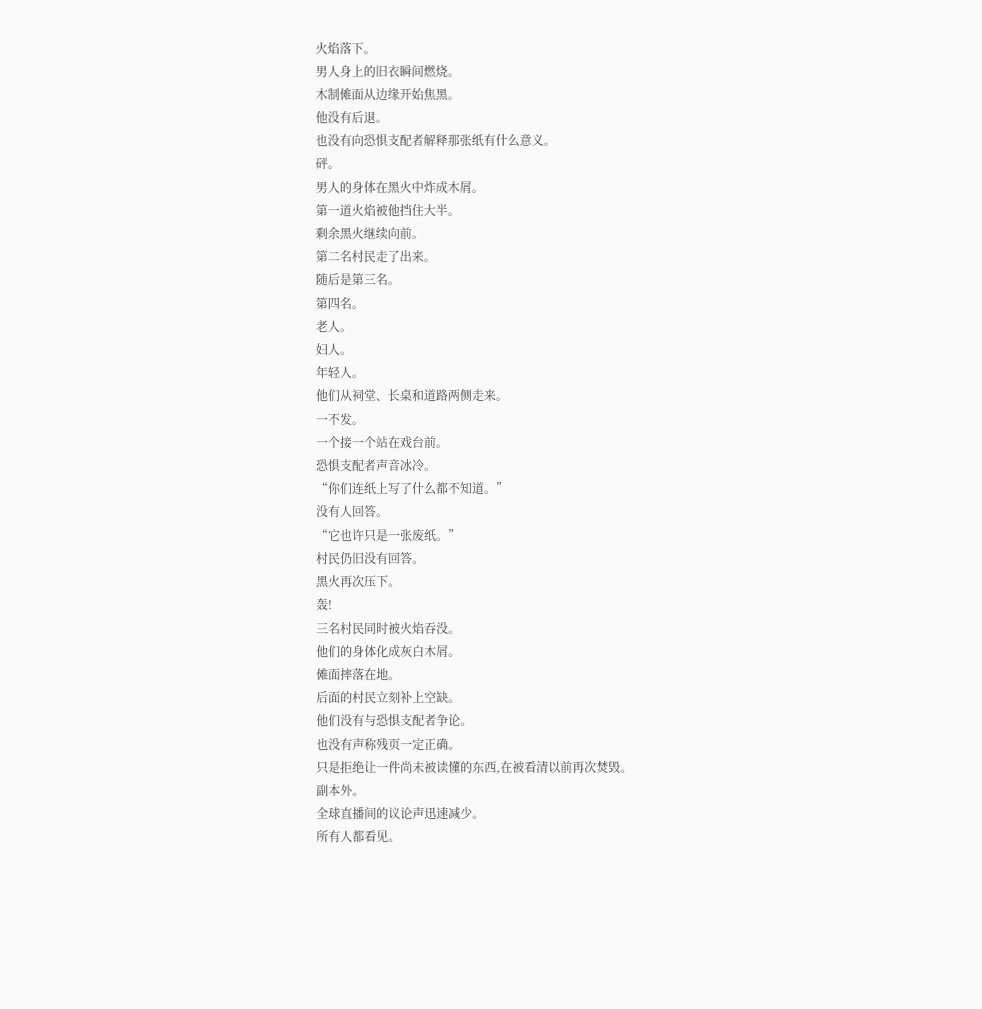火焰落下。
男人身上的旧衣瞬间燃烧。
木制傩面从边缘开始焦黑。
他没有后退。
也没有向恐惧支配者解释那张纸有什么意义。
砰。
男人的身体在黑火中炸成木屑。
第一道火焰被他挡住大半。
剩余黑火继续向前。
第二名村民走了出来。
随后是第三名。
第四名。
老人。
妇人。
年轻人。
他们从祠堂、长桌和道路两侧走来。
一不发。
一个接一个站在戏台前。
恐惧支配者声音冰冷。
“你们连纸上写了什么都不知道。”
没有人回答。
“它也许只是一张废纸。”
村民仍旧没有回答。
黑火再次压下。
轰!
三名村民同时被火焰吞没。
他们的身体化成灰白木屑。
傩面摔落在地。
后面的村民立刻补上空缺。
他们没有与恐惧支配者争论。
也没有声称残页一定正确。
只是拒绝让一件尚未被读懂的东西,在被看清以前再次焚毁。
副本外。
全球直播间的议论声迅速减少。
所有人都看见。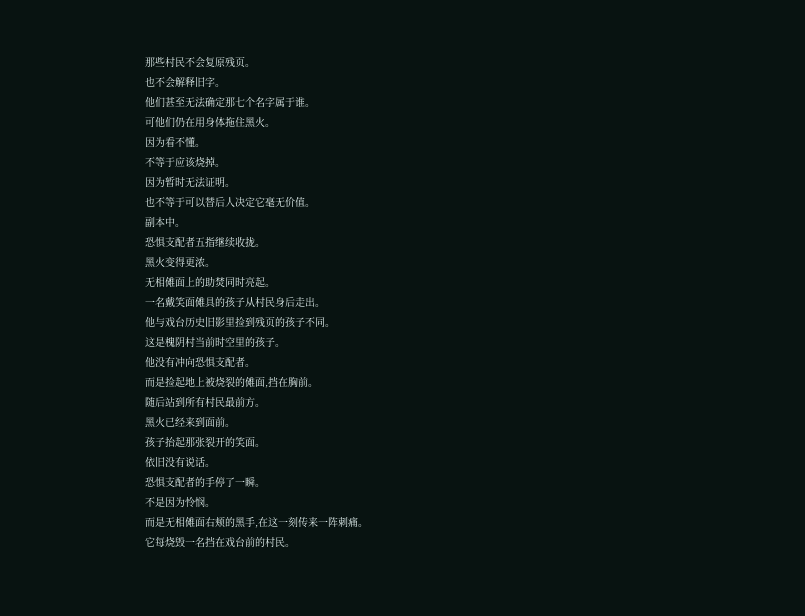那些村民不会复原残页。
也不会解释旧字。
他们甚至无法确定那七个名字属于谁。
可他们仍在用身体拖住黑火。
因为看不懂。
不等于应该烧掉。
因为暂时无法证明。
也不等于可以替后人决定它毫无价值。
副本中。
恐惧支配者五指继续收拢。
黑火变得更浓。
无相傩面上的助焚同时亮起。
一名戴笑面傩具的孩子从村民身后走出。
他与戏台历史旧影里捡到残页的孩子不同。
这是槐阴村当前时空里的孩子。
他没有冲向恐惧支配者。
而是捡起地上被烧裂的傩面,挡在胸前。
随后站到所有村民最前方。
黑火已经来到面前。
孩子抬起那张裂开的笑面。
依旧没有说话。
恐惧支配者的手停了一瞬。
不是因为怜悯。
而是无相傩面右颊的黑手,在这一刻传来一阵刺痛。
它每烧毁一名挡在戏台前的村民。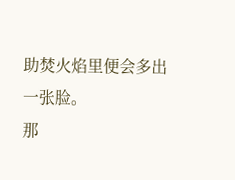助焚火焰里便会多出一张脸。
那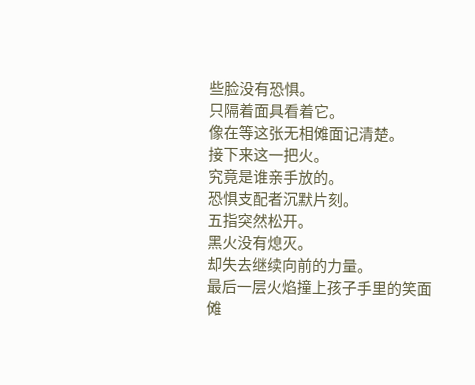些脸没有恐惧。
只隔着面具看着它。
像在等这张无相傩面记清楚。
接下来这一把火。
究竟是谁亲手放的。
恐惧支配者沉默片刻。
五指突然松开。
黑火没有熄灭。
却失去继续向前的力量。
最后一层火焰撞上孩子手里的笑面傩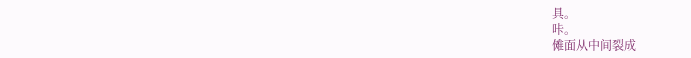具。
咔。
傩面从中间裂成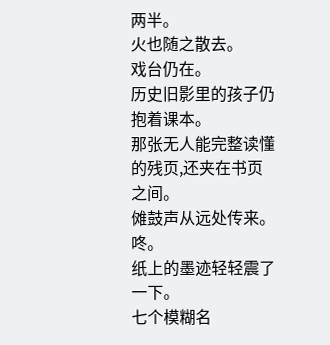两半。
火也随之散去。
戏台仍在。
历史旧影里的孩子仍抱着课本。
那张无人能完整读懂的残页,还夹在书页之间。
傩鼓声从远处传来。
咚。
纸上的墨迹轻轻震了一下。
七个模糊名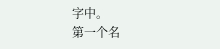字中。
第一个名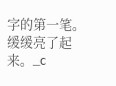字的第一笔。
缓缓亮了起来。_c